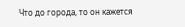Что до города, то он кажется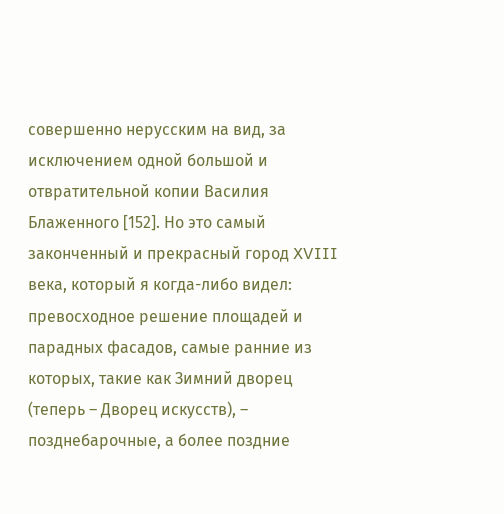совершенно нерусским на вид, за исключением одной большой и отвратительной копии Василия Блаженного [152]. Но это самый законченный и прекрасный город XVIII века, который я когда-либо видел: превосходное решение площадей и парадных фасадов, самые ранние из которых, такие как Зимний дворец (теперь – Дворец искусств), – позднебарочные, а более поздние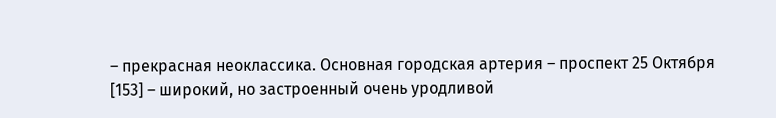– прекрасная неоклассика. Основная городская артерия – проспект 25 Октября [153] – широкий, но застроенный очень уродливой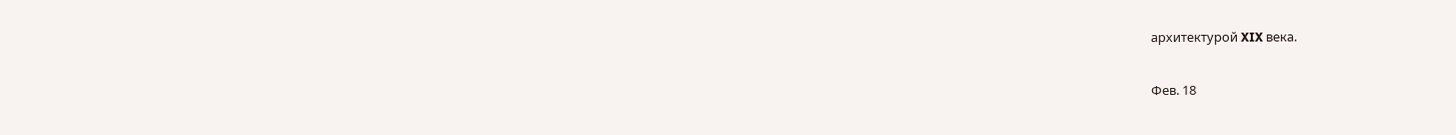архитектурой XIX века.

Фев. 18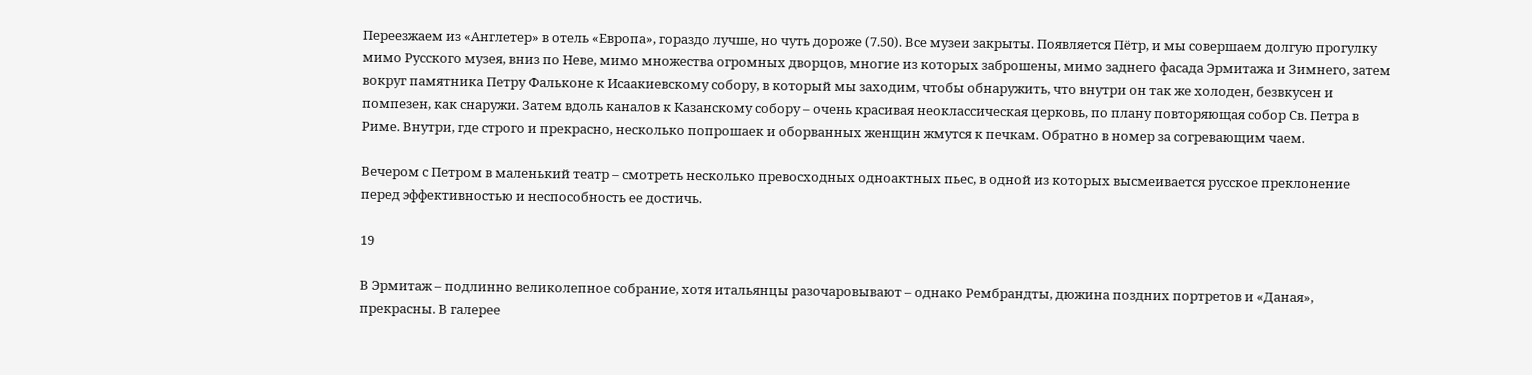Переезжаем из «Англетер» в отель «Европа», гораздо лучше, но чуть дороже (7.50). Все музеи закрыты. Появляется Пётр, и мы совершаем долгую прогулку мимо Русского музея, вниз по Неве, мимо множества огромных дворцов, многие из которых заброшены, мимо заднего фасада Эрмитажа и Зимнего, затем вокруг памятника Петру Фальконе к Исаакиевскому собору, в который мы заходим, чтобы обнаружить, что внутри он так же холоден, безвкусен и помпезен, как снаружи. Затем вдоль каналов к Казанскому собору – очень красивая неоклассическая церковь, по плану повторяющая собор Св. Петра в Риме. Внутри, где строго и прекрасно, несколько попрошаек и оборванных женщин жмутся к печкам. Обратно в номер за согревающим чаем.

Вечером с Петром в маленький театр – смотреть несколько превосходных одноактных пьес, в одной из которых высмеивается русское преклонение перед эффективностью и неспособность ее достичь.

19

В Эрмитаж – подлинно великолепное собрание, хотя итальянцы разочаровывают – однако Рембрандты, дюжина поздних портретов и «Даная», прекрасны. В галерее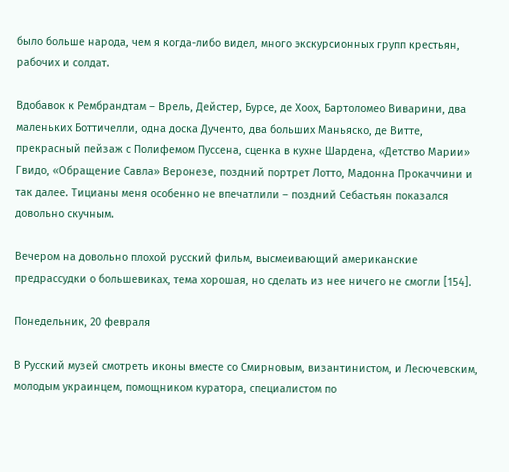было больше народа, чем я когда-либо видел, много экскурсионных групп крестьян, рабочих и солдат.

Вдобавок к Рембрандтам – Врель, Дейстер, Бурсе, де Хоох, Бартоломео Виварини, два маленьких Боттичелли, одна доска Дученто, два больших Маньяско, де Витте, прекрасный пейзаж с Полифемом Пуссена, сценка в кухне Шардена, «Детство Марии» Гвидо, «Обращение Савла» Веронезе, поздний портрет Лотто, Мадонна Прокаччини и так далее. Тицианы меня особенно не впечатлили – поздний Себастьян показался довольно скучным.

Вечером на довольно плохой русский фильм, высмеивающий американские предрассудки о большевиках, тема хорошая, но сделать из нее ничего не смогли [154].

Понедельник, 20 февраля

В Русский музей смотреть иконы вместе со Смирновым, византинистом, и Лесючевским, молодым украинцем, помощником куратора, специалистом по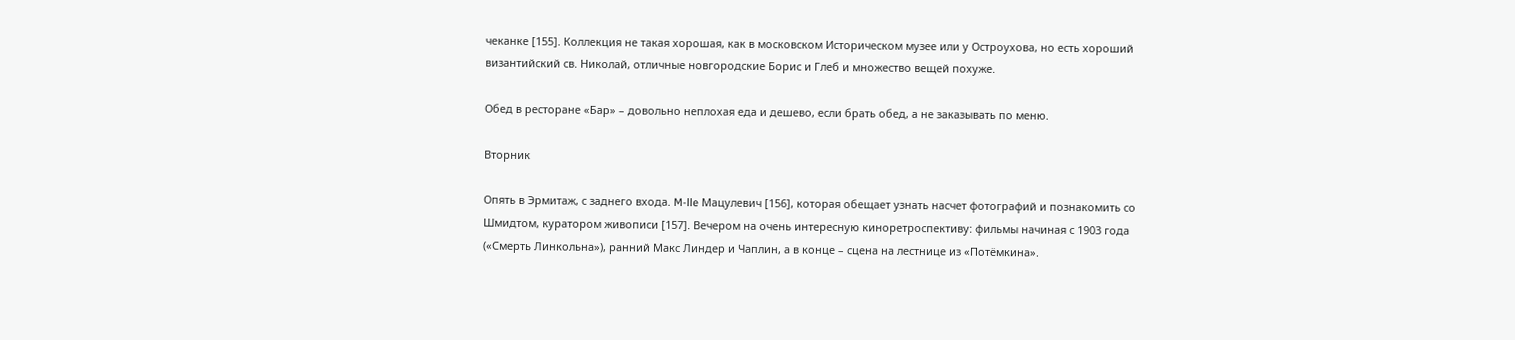чеканке [155]. Коллекция не такая хорошая, как в московском Историческом музее или у Остроухова, но есть хороший византийский св. Николай, отличные новгородские Борис и Глеб и множество вещей похуже.

Обед в ресторане «Бар» – довольно неплохая еда и дешево, если брать обед, а не заказывать по меню.

Вторник

Опять в Эрмитаж, с заднего входа. M-lle Мацулевич [156], которая обещает узнать насчет фотографий и познакомить со Шмидтом, куратором живописи [157]. Вечером на очень интересную киноретроспективу: фильмы начиная с 1903 года («Смерть Линкольна»), ранний Макс Линдер и Чаплин, а в конце – сцена на лестнице из «Потёмкина».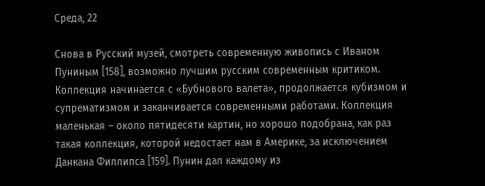Среда, 22

Снова в Русский музей, смотреть современную живопись с Иваном Пуниным [158], возможно лучшим русским современным критиком. Коллекция начинается с «Бубнового валета», продолжается кубизмом и супрематизмом и заканчивается современными работами. Коллекция маленькая – около пятидесяти картин, но хорошо подобрана, как раз такая коллекция, которой недостает нам в Америке, за исключением Данкана Филлипса [159]. Пунин дал каждому из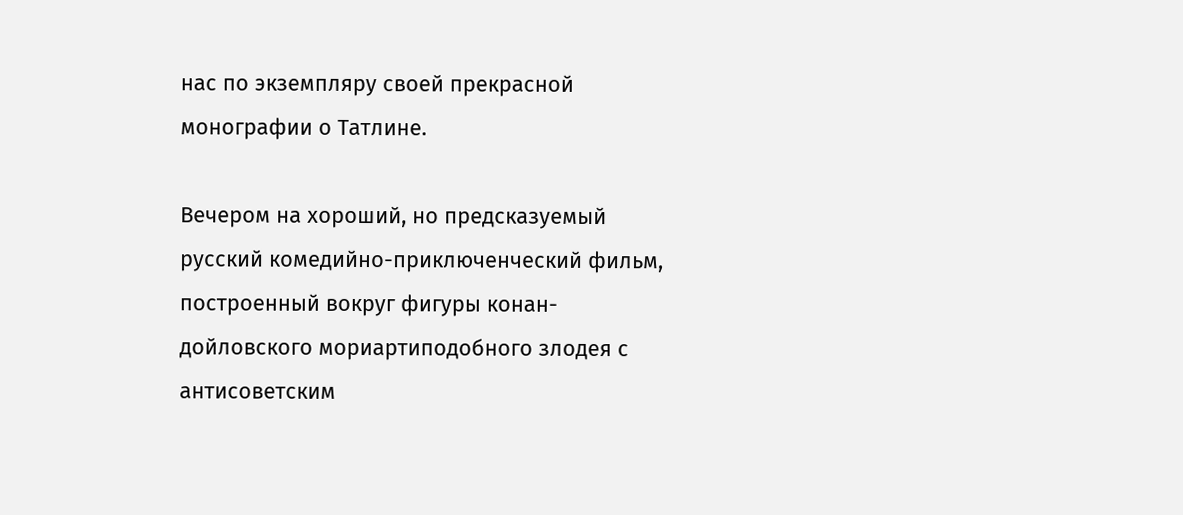нас по экземпляру своей прекрасной монографии о Татлине.

Вечером на хороший, но предсказуемый русский комедийно-приключенческий фильм, построенный вокруг фигуры конан-дойловского мориартиподобного злодея с антисоветским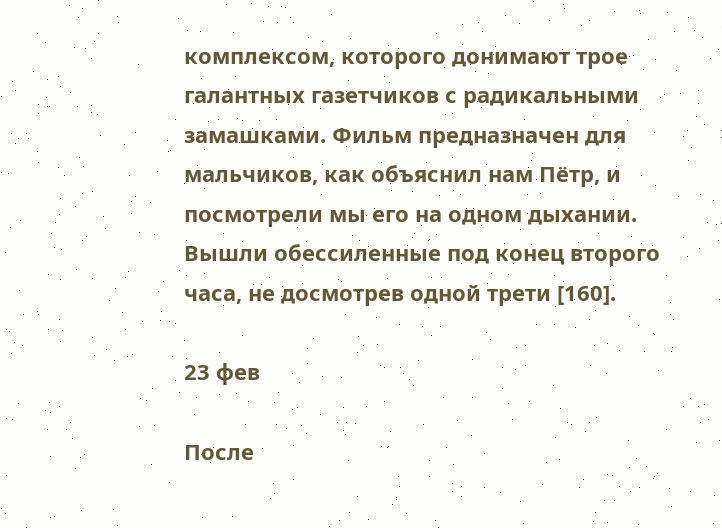комплексом, которого донимают трое галантных газетчиков с радикальными замашками. Фильм предназначен для мальчиков, как объяснил нам Пётр, и посмотрели мы его на одном дыхании. Вышли обессиленные под конец второго часа, не досмотрев одной трети [160].

23 фев

После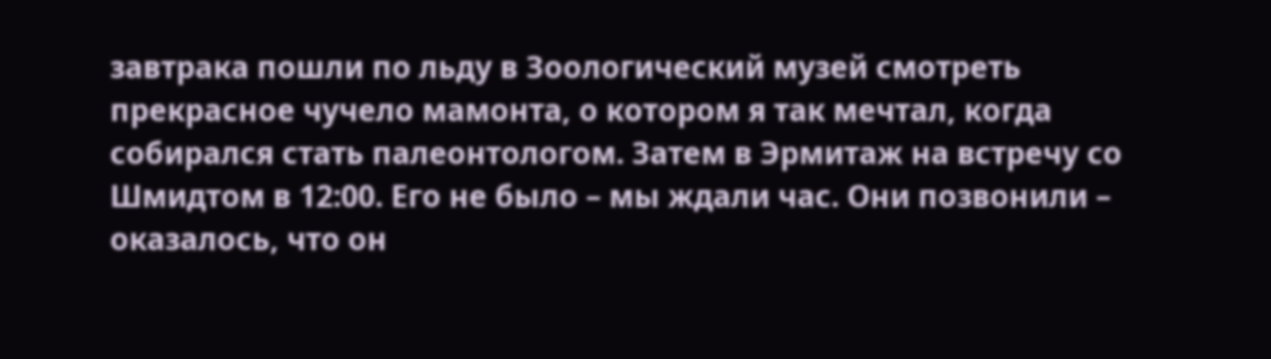завтрака пошли по льду в Зоологический музей смотреть прекрасное чучело мамонта, о котором я так мечтал, когда собирался стать палеонтологом. Затем в Эрмитаж на встречу со Шмидтом в 12:00. Его не было – мы ждали час. Они позвонили – оказалось, что он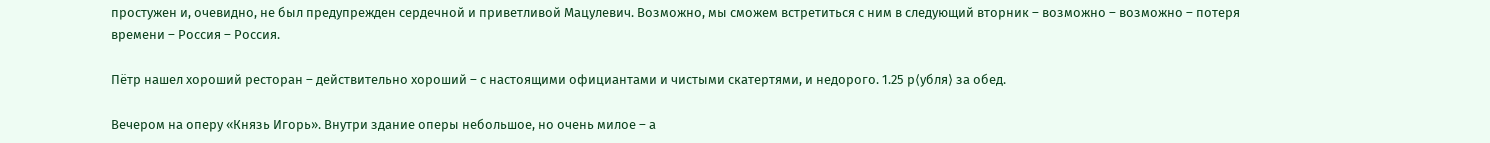простужен и, очевидно, не был предупрежден сердечной и приветливой Мацулевич. Возможно, мы сможем встретиться с ним в следующий вторник – возможно – возможно – потеря времени – Россия – Россия.

Пётр нашел хороший ресторан – действительно хороший – с настоящими официантами и чистыми скатертями, и недорого. 1.25 р⟨убля⟩ за обед.

Вечером на оперу «Князь Игорь». Внутри здание оперы небольшое, но очень милое – а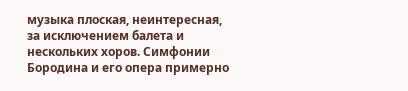музыка плоская, неинтересная, за исключением балета и нескольких хоров. Симфонии Бородина и его опера примерно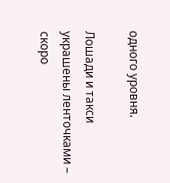одного уровня.

Лошади и такси украшены ленточками – скоро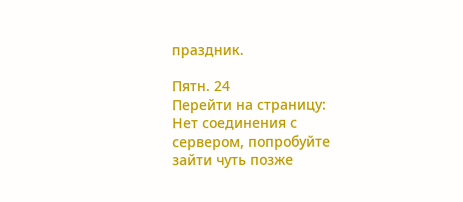праздник.

Пятн. 24
Перейти на страницу:
Нет соединения с сервером, попробуйте зайти чуть позже